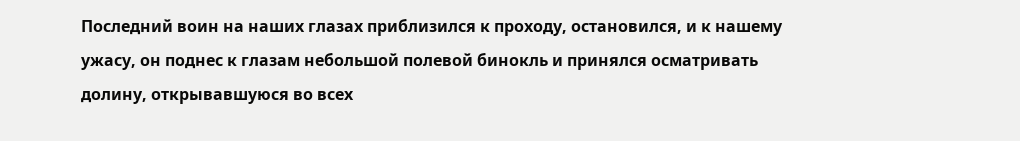Последний воин на наших глазах приблизился к проходу, остановился, и к нашему ужасу, он поднес к глазам небольшой полевой бинокль и принялся осматривать долину, открывавшуюся во всех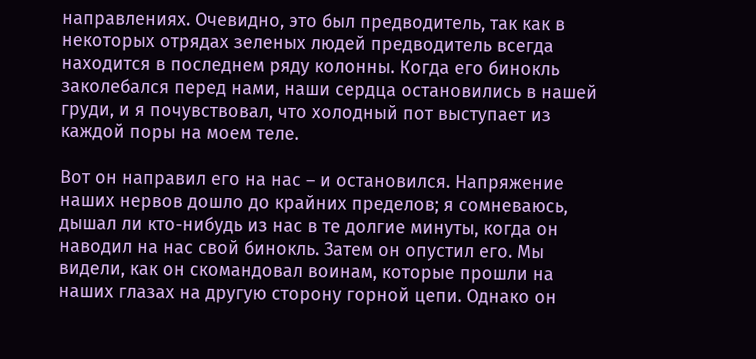направлениях. Очевидно, это был предводитель, так как в некоторых отрядах зеленых людей предводитель всегда находится в последнем ряду колонны. Когда его бинокль заколебался перед нами, наши сердца остановились в нашей груди, и я почувствовал, что холодный пот выступает из каждой поры на моем теле.

Вот он направил его на нас – и остановился. Напряжение наших нервов дошло до крайних пределов; я сомневаюсь, дышал ли кто-нибудь из нас в те долгие минуты, когда он наводил на нас свой бинокль. Затем он опустил его. Мы видели, как он скомандовал воинам, которые прошли на наших глазах на другую сторону горной цепи. Однако он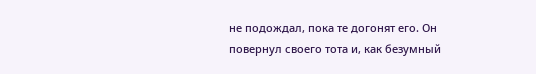не подождал, пока те догонят его. Он повернул своего тота и, как безумный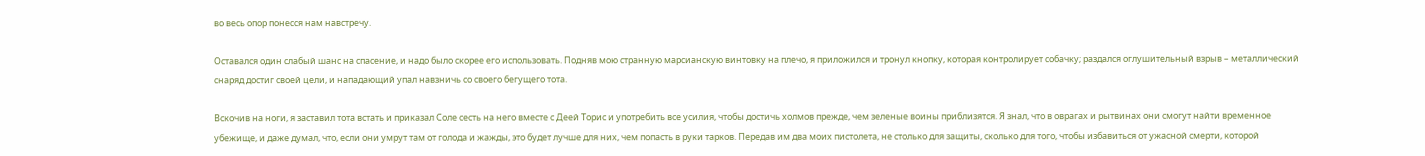во весь опор понесся нам навстречу.

Оставался один слабый шанс на спасение, и надо было скорее его использовать. Подняв мою странную марсианскую винтовку на плечо, я приложился и тронул кнопку, которая контролирует собачку; раздался оглушительный взрыв – металлический снаряд достиг своей цели, и нападающий упал навзничь со своего бегущего тота.

Вскочив на ноги, я заставил тота встать и приказал Соле сесть на него вместе с Деей Торис и употребить все усилия, чтобы достичь холмов прежде, чем зеленые воины приблизятся. Я знал, что в оврагах и рытвинах они смогут найти временное убежище, и даже думал, что, если они умрут там от голода и жажды, это будет лучше для них, чем попасть в руки тарков. Передав им два моих пистолета, не столько для защиты, сколько для того, чтобы избавиться от ужасной смерти, которой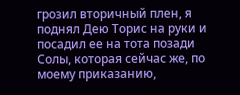грозил вторичный плен, я поднял Дею Торис на руки и посадил ее на тота позади Солы, которая сейчас же, по моему приказанию,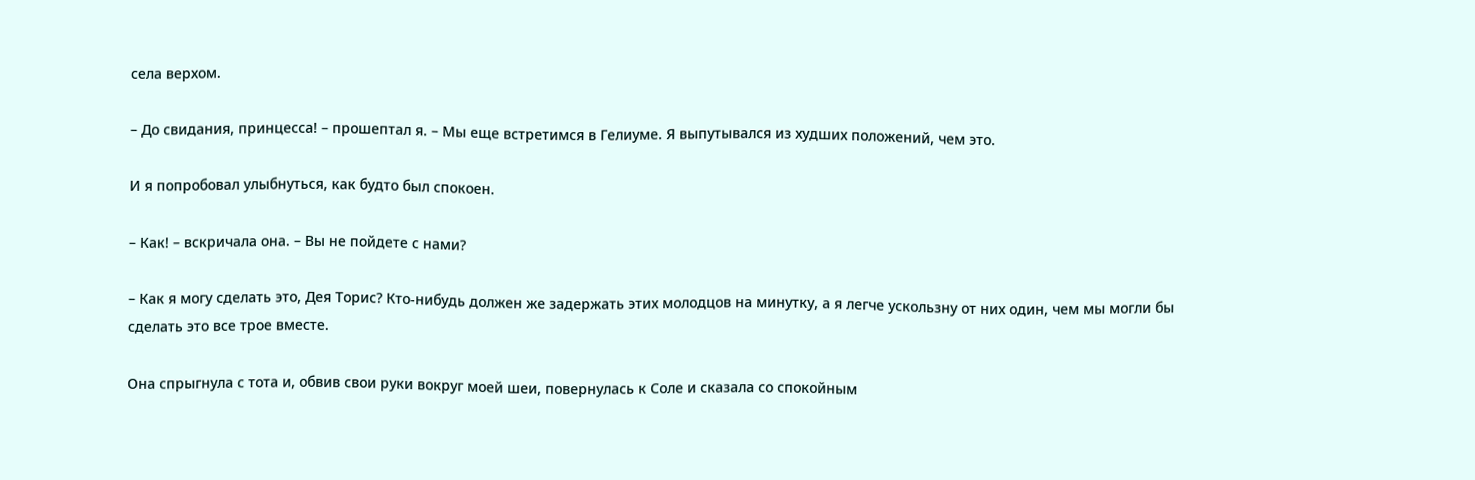села верхом.

– До свидания, принцесса! – прошептал я. – Мы еще встретимся в Гелиуме. Я выпутывался из худших положений, чем это.

И я попробовал улыбнуться, как будто был спокоен.

– Как! – вскричала она. – Вы не пойдете с нами?

– Как я могу сделать это, Дея Торис? Кто-нибудь должен же задержать этих молодцов на минутку, а я легче ускользну от них один, чем мы могли бы сделать это все трое вместе.

Она спрыгнула с тота и, обвив свои руки вокруг моей шеи, повернулась к Соле и сказала со спокойным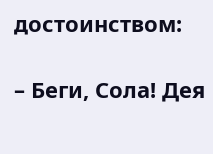достоинством:

– Беги, Сола! Дея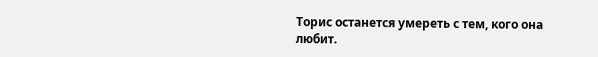Торис останется умереть с тем, кого она любит.